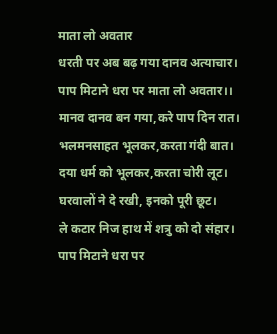माता लो अवतार
धरती पर अब बढ़ गया दानव अत्याचार।
पाप मिटाने धरा पर माता लो अवतार।।
मानव दानव बन गया,करे पाप दिन रात।
भलमनसाहत भूलकर,करता गंदी बात।
दया धर्म को भूलकर,करता चोरी लूट।
घरवालों ने दे रखी, इनको पूरी छूट।
ले कटार निज हाथ में शत्रु को दो संहार।
पाप मिटाने धरा पर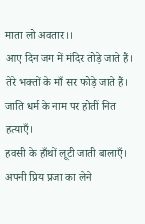माता लो अवतार।।
आए दिन जग में मंदिर तोड़े जाते हैं।
तेरे भक्तों के माँ सर फोड़े जाते हैं।
जाति धर्म के नाम पर होतीं नित हत्याएँ।
हवसी के हाँथों लूटी जाती बालाएँ।
अपनी प्रिय प्रजा का लेने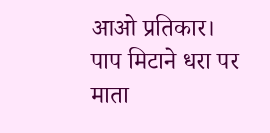आओ प्रतिकार।
पाप मिटाने धरा पर माता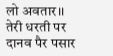लो अवतार।।
तेरी धरती पर दानव पैर पसार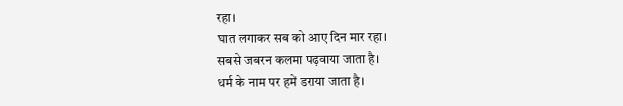रहा।
घात लगाकर सब को आए दिन मार रहा।
सबसे जबरन कलमा पढ़वाया जाता है।
धर्म के नाम पर हमें डराया जाता है।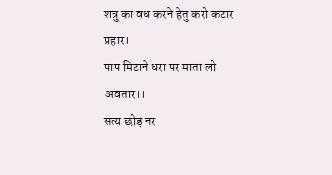शत्रु का वध करने हेतु करो कटार प्रहार।
पाप मिटाने धरा पर माता लो अवतार।।
सत्य छोड़ नर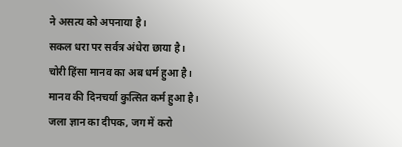ने असत्य को अपनाया है।
सकल धरा पर सर्वत्र अंधेरा छाया है।
चोरी हिंसा मानव का अब धर्म हुआ है।
मानव की दिनचर्या कुत्सित कर्म हुआ है।
जला ज्ञान का दीपक, जग में करो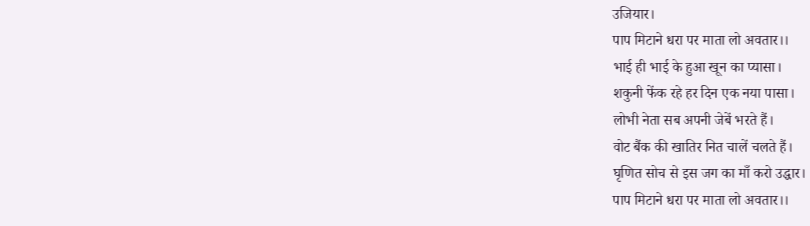उजियार।
पाप मिटाने धरा पर माता लो अवतार।।
भाई ही भाई के हुआ खून का प्यासा।
शकुनी फेंक रहे हर दिन एक नया पासा।
लोभी नेता सब अपनी जेबें भरते हैं।
वोट बैंक की खातिर नित चालें चलते हैं।
घृणित सोच से इस जग का माँ करो उद्धार।
पाप मिटाने धरा पर माता लो अवतार।।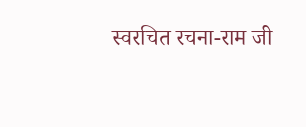स्वरचित रचना-राम जी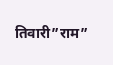तिवारी”राम”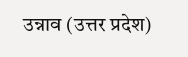उन्नाव (उत्तर प्रदेश)